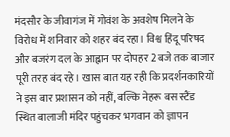मंदसौर के जीवागंज में गोवंश के अवशेष मिलने के विरोध में शनिवार को शहर बंद रहा। विश्व हिंदू परिषद और बजरंग दल के आह्वान पर दोपहर 2 बजे तक बाजार पूरी तरह बंद रहे। खास बात यह रही कि प्रदर्शनकारियों ने इस बार प्रशासन को नहीं, बल्कि नेहरू बस स्टैंड स्थित बालाजी मंदिर पहुंचकर भगवान को ज्ञापन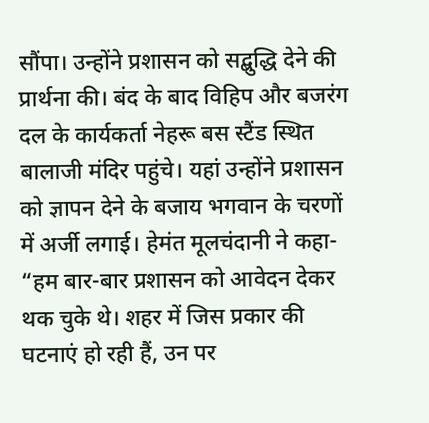सौंपा। उन्होंने प्रशासन को सद्बुद्धि देने की प्रार्थना की। बंद के बाद विहिप और बजरंग दल के कार्यकर्ता नेहरू बस स्टैंड स्थित बालाजी मंदिर पहुंचे। यहां उन्होंने प्रशासन को ज्ञापन देने के बजाय भगवान के चरणों में अर्जी लगाई। हेमंत मूलचंदानी ने कहा- “हम बार-बार प्रशासन को आवेदन देकर थक चुके थे। शहर में जिस प्रकार की घटनाएं हो रही हैं, उन पर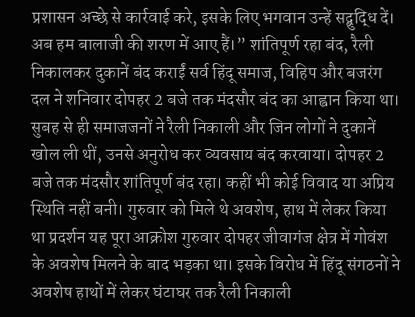प्रशासन अच्छे से कार्रवाई करे, इसके लिए भगवान उन्हें सद्बुद्धि दें। अब हम बालाजी की शरण में आए हैं।” शांतिपूर्ण रहा बंद, रैली निकालकर दुकानें बंद कराईं सर्व हिंदू समाज, विहिप और बजरंग दल ने शनिवार दोपहर 2 बजे तक मंदसौर बंद का आह्वान किया था। सुबह से ही समाजजनों ने रैली निकाली और जिन लोगों ने दुकानें खोल ली थीं, उनसे अनुरोध कर व्यवसाय बंद करवाया। दोपहर 2 बजे तक मंदसौर शांतिपूर्ण बंद रहा। कहीं भी कोई विवाद या अप्रिय स्थिति नहीं बनी। गुरुवार को मिले थे अवशेष, हाथ में लेकर किया था प्रदर्शन यह पूरा आक्रोश गुरुवार दोपहर जीवागंज क्षेत्र में गोवंश के अवशेष मिलने के बाद भड़का था। इसके विरोध में हिंदू संगठनों ने अवशेष हाथों में लेकर घंटाघर तक रैली निकाली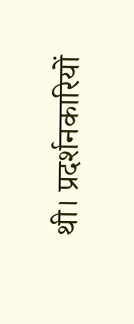थी। प्रदर्शनकारियों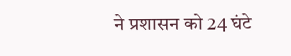ने प्रशासन को 24 घंटे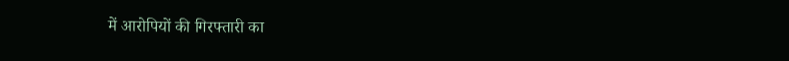में आरोपियों की गिरफ्तारी का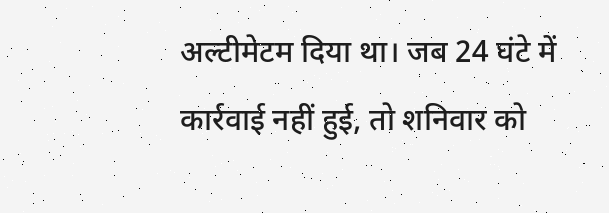अल्टीमेटम दिया था। जब 24 घंटे में कार्रवाई नहीं हुई, तो शनिवार को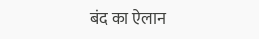बंद का ऐलान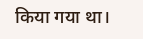किया गया था।